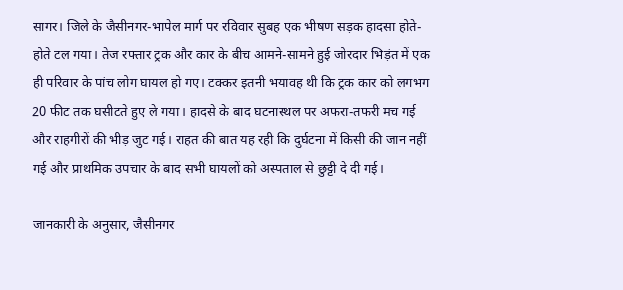सागर। जिले के जैसीनगर-भापेल मार्ग पर रविवार सुबह एक भीषण सड़क हादसा होते-होते टल गया। तेज रफ्तार ट्रक और कार के बीच आमने-सामने हुई जोरदार भिड़ंत में एक ही परिवार के पांच लोग घायल हो गए। टक्कर इतनी भयावह थी कि ट्रक कार को लगभग 20 फीट तक घसीटते हुए ले गया। हादसे के बाद घटनास्थल पर अफरा-तफरी मच गई और राहगीरों की भीड़ जुट गई। राहत की बात यह रही कि दुर्घटना में किसी की जान नहीं गई और प्राथमिक उपचार के बाद सभी घायलों को अस्पताल से छुट्टी दे दी गई।

जानकारी के अनुसार, जैसीनगर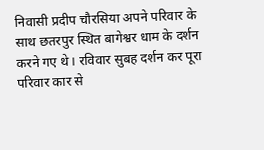निवासी प्रदीप चौरसिया अपने परिवार के साथ छतरपुर स्थित बागेश्वर धाम के दर्शन करने गए थे। रविवार सुबह दर्शन कर पूरा परिवार कार से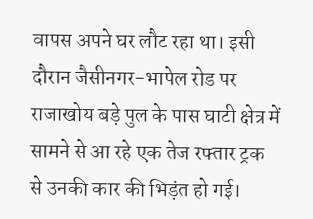वापस अपने घर लौट रहा था। इसी दौरान जैसीनगर-भापेल रोड पर राजाखोय बड़े पुल के पास घाटी क्षेत्र में सामने से आ रहे एक तेज रफ्तार ट्रक से उनकी कार की भिड़ंत हो गई।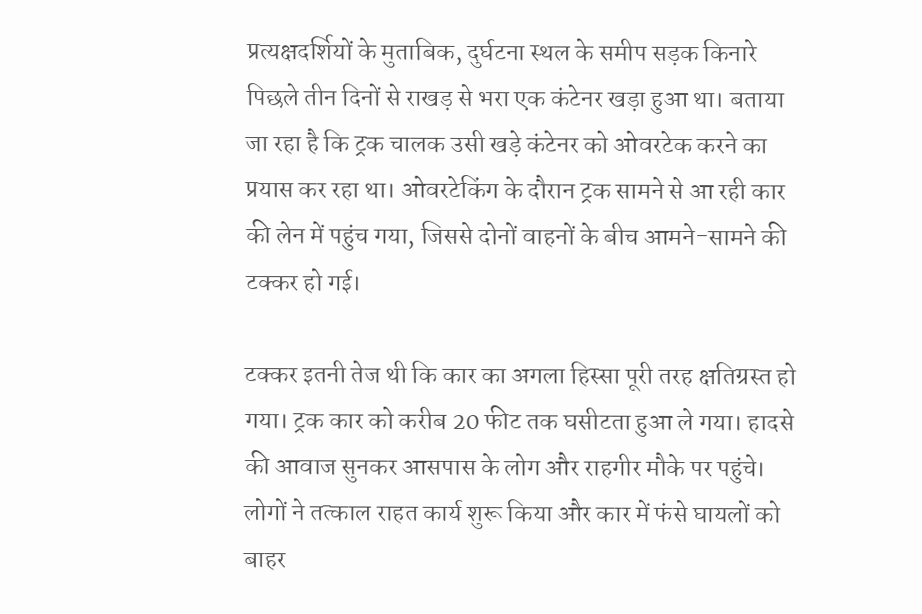प्रत्यक्षदर्शियों के मुताबिक, दुर्घटना स्थल के समीप सड़क किनारे पिछले तीन दिनों से राखड़ से भरा एक कंटेनर खड़ा हुआ था। बताया जा रहा है कि ट्रक चालक उसी खड़े कंटेनर को ओवरटेक करने का प्रयास कर रहा था। ओवरटेकिंग के दौरान ट्रक सामने से आ रही कार की लेन में पहुंच गया, जिससे दोनों वाहनों के बीच आमने-सामने की टक्कर हो गई।

टक्कर इतनी तेज थी कि कार का अगला हिस्सा पूरी तरह क्षतिग्रस्त हो गया। ट्रक कार को करीब 20 फीट तक घसीटता हुआ ले गया। हादसे की आवाज सुनकर आसपास के लोग और राहगीर मौके पर पहुंचे। लोगों ने तत्काल राहत कार्य शुरू किया और कार में फंसे घायलों को बाहर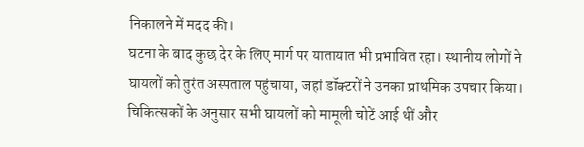निकालने में मदद की।
घटना के बाद कुछ देर के लिए मार्ग पर यातायात भी प्रभावित रहा। स्थानीय लोगों ने घायलों को तुरंत अस्पताल पहुंचाया, जहां डॉक्टरों ने उनका प्राथमिक उपचार किया। चिकित्सकों के अनुसार सभी घायलों को मामूली चोटें आई थीं और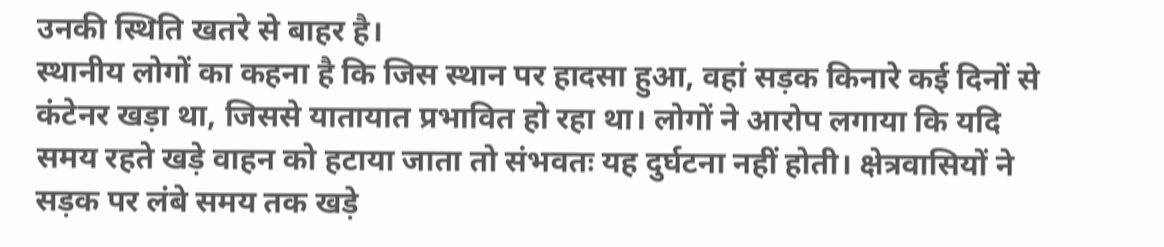उनकी स्थिति खतरे से बाहर है।
स्थानीय लोगों का कहना है कि जिस स्थान पर हादसा हुआ, वहां सड़क किनारे कई दिनों से कंटेनर खड़ा था, जिससे यातायात प्रभावित हो रहा था। लोगों ने आरोप लगाया कि यदि समय रहते खड़े वाहन को हटाया जाता तो संभवतः यह दुर्घटना नहीं होती। क्षेत्रवासियों ने सड़क पर लंबे समय तक खड़े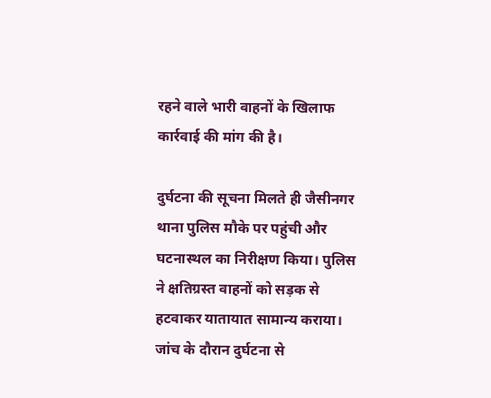रहने वाले भारी वाहनों के खिलाफ कार्रवाई की मांग की है।

दुर्घटना की सूचना मिलते ही जैसीनगर थाना पुलिस मौके पर पहुंची और घटनास्थल का निरीक्षण किया। पुलिस ने क्षतिग्रस्त वाहनों को सड़क से हटवाकर यातायात सामान्य कराया। जांच के दौरान दुर्घटना से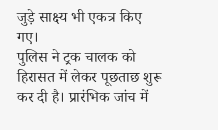जुड़े साक्ष्य भी एकत्र किए गए।
पुलिस ने ट्रक चालक को हिरासत में लेकर पूछताछ शुरू कर दी है। प्रारंभिक जांच में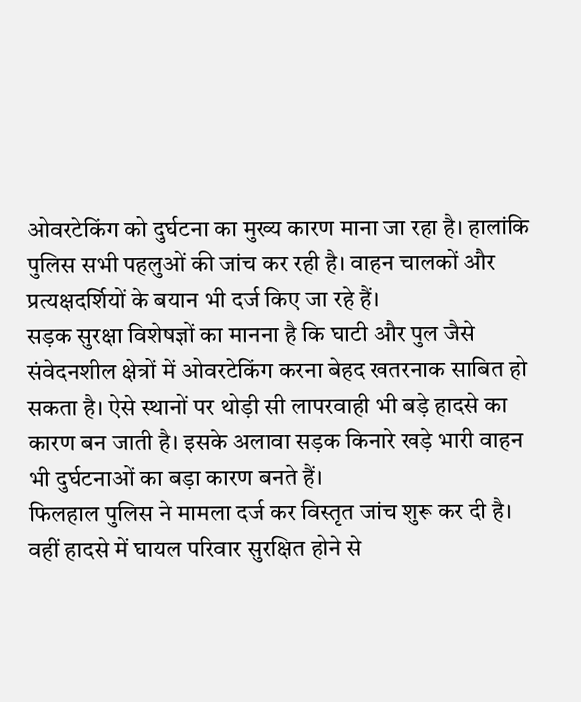ओवरटेकिंग को दुर्घटना का मुख्य कारण माना जा रहा है। हालांकि पुलिस सभी पहलुओं की जांच कर रही है। वाहन चालकों और प्रत्यक्षदर्शियों के बयान भी दर्ज किए जा रहे हैं।
सड़क सुरक्षा विशेषज्ञों का मानना है कि घाटी और पुल जैसे संवेदनशील क्षेत्रों में ओवरटेकिंग करना बेहद खतरनाक साबित हो सकता है। ऐसे स्थानों पर थोड़ी सी लापरवाही भी बड़े हादसे का कारण बन जाती है। इसके अलावा सड़क किनारे खड़े भारी वाहन भी दुर्घटनाओं का बड़ा कारण बनते हैं।
फिलहाल पुलिस ने मामला दर्ज कर विस्तृत जांच शुरू कर दी है। वहीं हादसे में घायल परिवार सुरक्षित होने से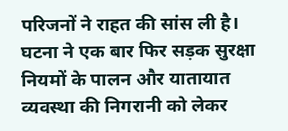परिजनों ने राहत की सांस ली है। घटना ने एक बार फिर सड़क सुरक्षा नियमों के पालन और यातायात व्यवस्था की निगरानी को लेकर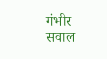गंभीर सवाल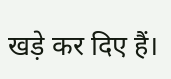खड़े कर दिए हैं।